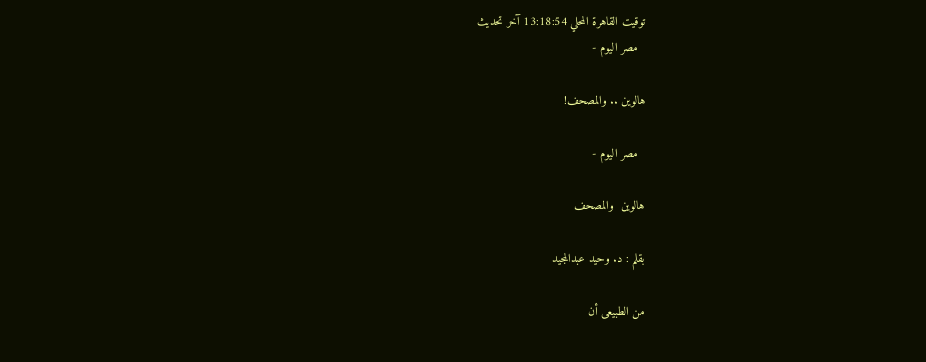توقيت القاهرة المحلي 13:18:54 آخر تحديث
  مصر اليوم -

هالوين .. والمصحف!

  مصر اليوم -

هالوين  والمصحف

بقلم : د. وحيد عبدالمجيد

من الطبيعى أن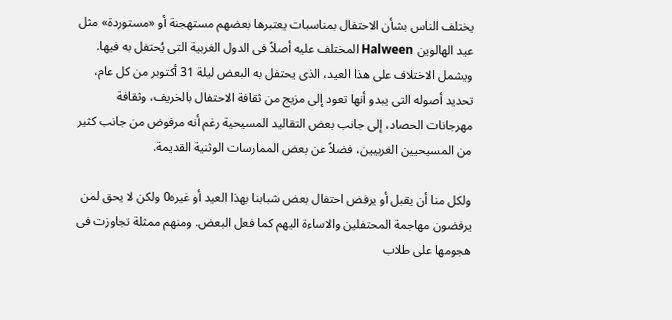يختلف الناس بشأن الاحتفال بمناسبات يعتبرها بعضهم مستهجنة أو «مستوردة» مثل عيد الهالوين Halween المختلف عليه أصلاً فى الدول الغربية التى يُحتفل به فيها. ويشمل الاختلاف على هذا العيد، الذى يحتفل به البعض ليلة 31 أكتوبر من كل عام، تحديد أصوله التى يبدو أنها تعود إلى مزيج من ثقافة الاحتفال بالخريف، وثقافة مهرجانات الحصاد، إلى جانب بعض التقاليد المسيحية رغم أنه مرفوض من جانب كثير من المسيحيين الغربيين، فضلاً عن بعض الممارسات الوثنية القديمة.

ولكل منا أن يقبل أو يرفض احتفال بعض شبابنا بهذا العيد أو غيره0 ولكن لا يحق لمن يرفضون مهاجمة المحتفلين والاساءة اليهم كما فعل البعض. ومنهم ممثلة تجاوزت فى هجومها على طلاب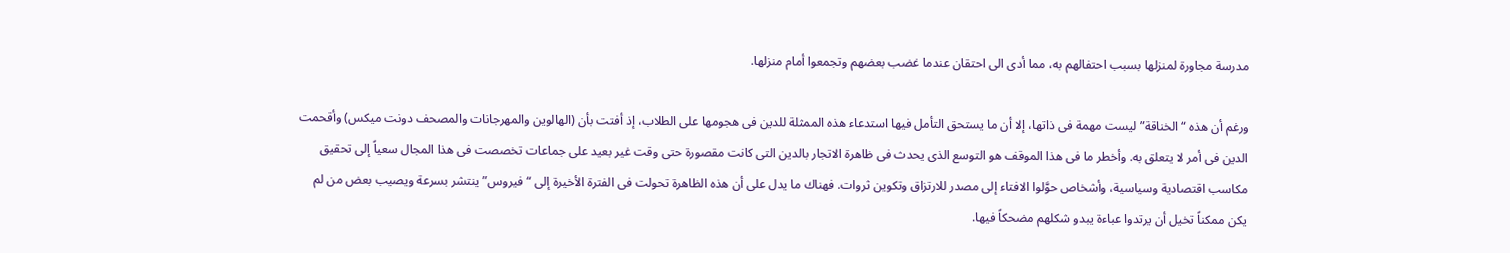مدرسة مجاورة لمنزلها بسبب احتفالهم به، مما أدى الى احتقان عندما غضب بعضهم وتجمعوا أمام منزلها.

ورغم أن هذه “الخناقة” ليست مهمة فى ذاتها، إلا أن ما يستحق التأمل فيها استدعاء هذه الممثلة للدين فى هجومها على الطلاب، إذ أفتت بأن (الهالوين والمهرجانات والمصحف دونت ميكس) وأقحمت الدين فى أمر لا يتعلق به. وأخطر ما فى هذا الموقف هو التوسع الذى يحدث فى ظاهرة الاتجار بالدين التى كانت مقصورة حتى وقت غير بعيد على جماعات تخصصت فى هذا المجال سعياً إلى تحقيق مكاسب اقتصادية وسياسية، وأشخاص حوَّلوا الافتاء إلى مصدر للارتزاق وتكوين ثروات. فهناك ما يدل على أن هذه الظاهرة تحولت فى الفترة الأخيرة إلى “فيروس” ينتشر بسرعة ويصيب بعض من لم يكن ممكناً تخيل أن يرتدوا عباءة يبدو شكلهم مضحكاً فيها.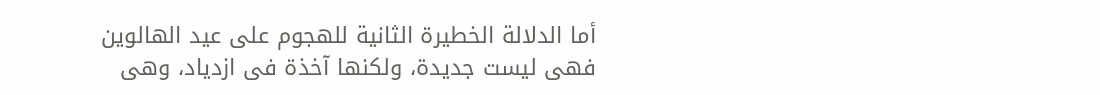أما الدلالة الخطيرة الثانية للهجوم على عيد الهالوين فهى ليست جديدة، ولكنها آخذة فى ازدياد، وهى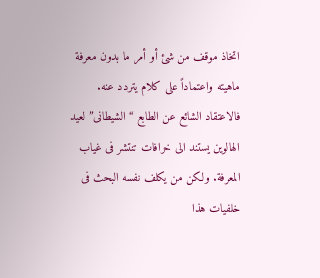اتخاذ موقف من شئ أو أمر ما بدون معرفة ماهيته واعتماداً على كلام يتردد عنه. فالاعتقاد الشائع عن الطابع “الشيطانى” لعيد الهالوين يستند الى خرافات تنتشر فى غياب المعرفة. ولكن من يكلف نفسه البحث فى خلفيات هذا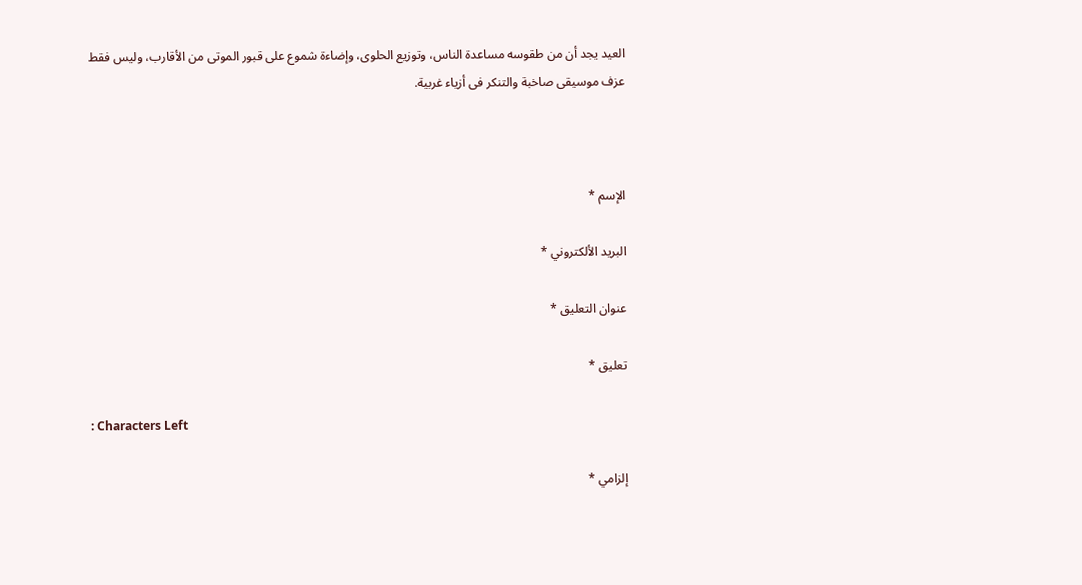العيد يجد أن من طقوسه مساعدة الناس، وتوزيع الحلوى، وإضاءة شموع على قبور الموتى من الأقارب، وليس فقط عزف موسيقى صاخبة والتنكر فى أزياء غربية.



الإسم *

البريد الألكتروني *

عنوان التعليق *

تعليق *

: Characters Left

إلزامي *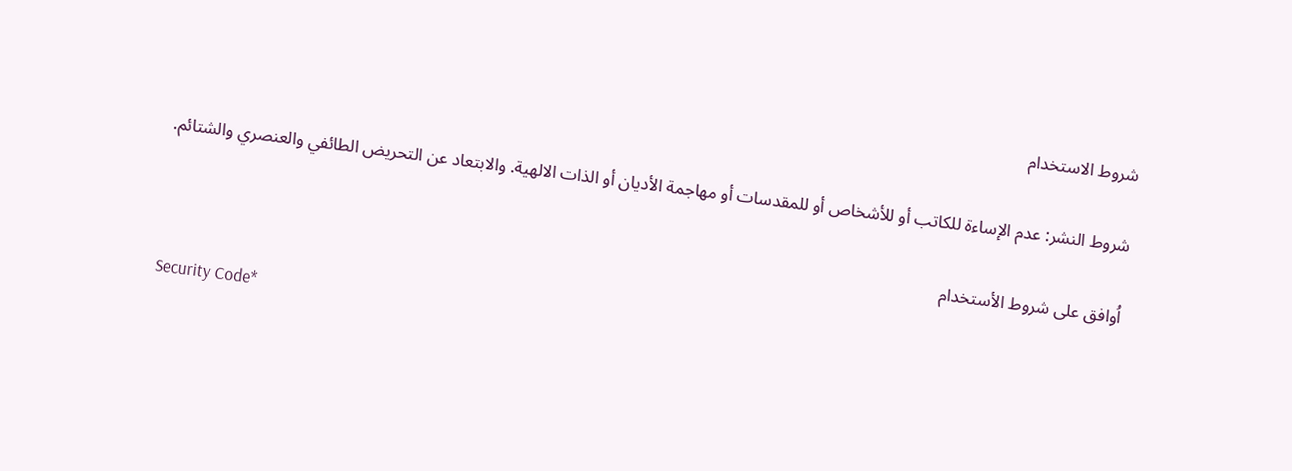شروط الاستخدام

شروط النشر: عدم الإساءة للكاتب أو للأشخاص أو للمقدسات أو مهاجمة الأديان أو الذات الالهية. والابتعاد عن التحريض الطائفي والعنصري والشتائم.

اُوافق على شروط الأستخدام

Security Code*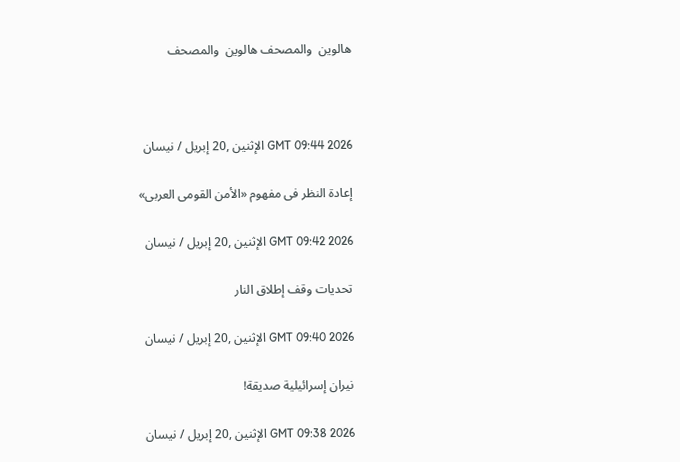هالوين  والمصحف هالوين  والمصحف



GMT 09:44 2026 الإثنين ,20 إبريل / نيسان

إعادة النظر فى مفهوم «الأمن القومى العربى»

GMT 09:42 2026 الإثنين ,20 إبريل / نيسان

تحديات وقف إطلاق النار

GMT 09:40 2026 الإثنين ,20 إبريل / نيسان

نيران إسرائيلية صديقة!

GMT 09:38 2026 الإثنين ,20 إبريل / نيسان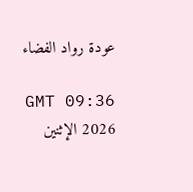عودة رواد الفضاء

GMT 09:36 2026 الإثنين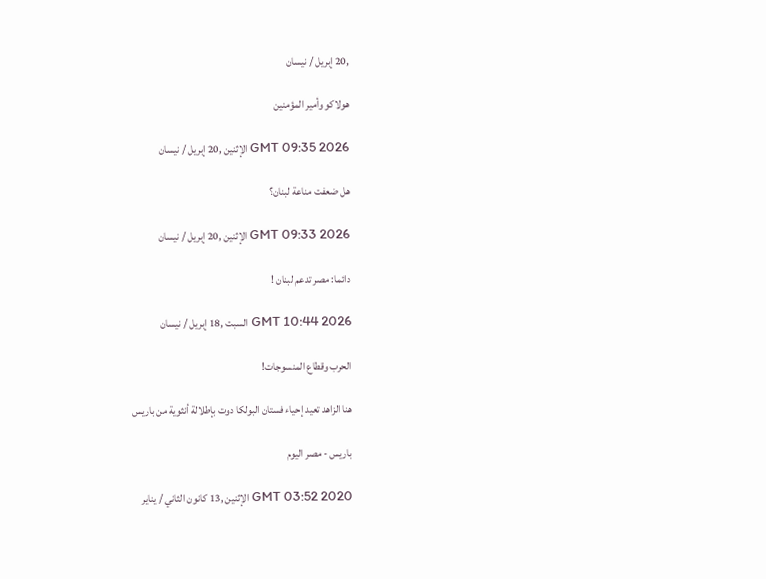,20 إبريل / نيسان

هولاكو وأمير المؤمنين

GMT 09:35 2026 الإثنين ,20 إبريل / نيسان

هل ضعفت مناعة لبنان؟

GMT 09:33 2026 الإثنين ,20 إبريل / نيسان

دائما: مصر تدعم لبنان !

GMT 10:44 2026 السبت ,18 إبريل / نيسان

الحرب وقطاع المنسوجات!

هنا الزاهد تعيد إحياء فستان البولكا دوت بإطلالة أنثوية من باريس

باريس - مصر اليوم

GMT 03:52 2020 الإثنين ,13 كانون الثاني / يناير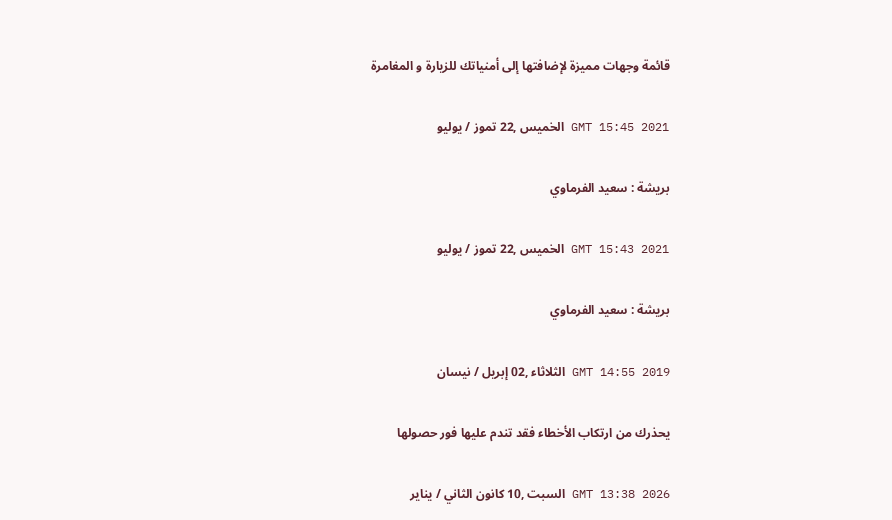قائمة وجهات مميزة لإضافتها إلى أمنياتك للزيارة و المغامرة

GMT 15:45 2021 الخميس ,22 تموز / يوليو

بريشة : سعيد الفرماوي

GMT 15:43 2021 الخميس ,22 تموز / يوليو

بريشة : سعيد الفرماوي

GMT 14:55 2019 الثلاثاء ,02 إبريل / نيسان

يحذرك من ارتكاب الأخطاء فقد تندم عليها فور حصولها

GMT 13:38 2026 السبت ,10 كانون الثاني / يناير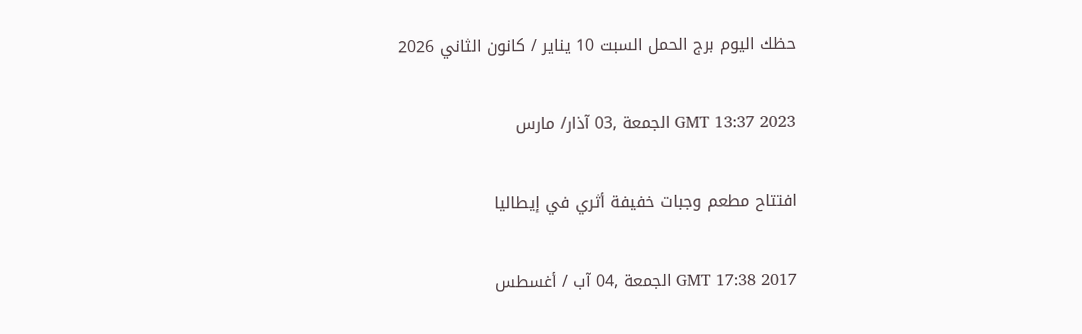حظك اليوم برج الحمل السبت 10 يناير / كانون الثاني 2026

GMT 13:37 2023 الجمعة ,03 آذار/ مارس

افتتاح مطعم وجبات خفيفة أثري في إيطاليا

GMT 17:38 2017 الجمعة ,04 آب / أغسطس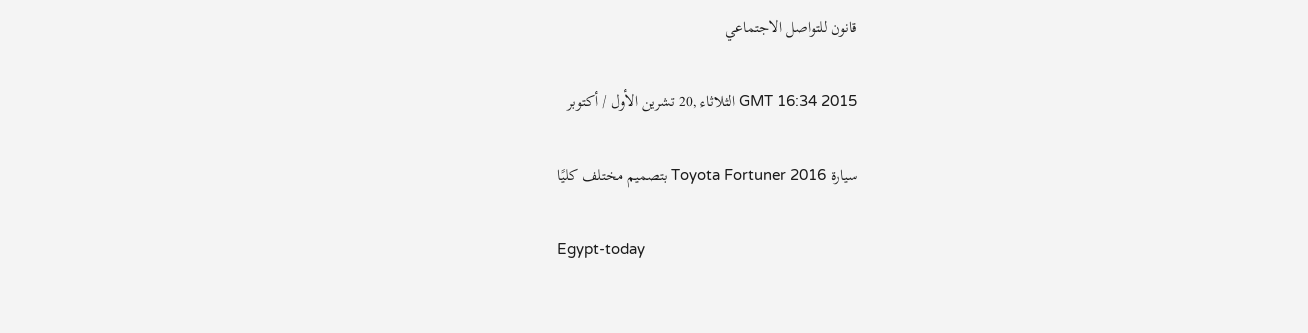قانون للتواصل الاجتماعي

GMT 16:34 2015 الثلاثاء ,20 تشرين الأول / أكتوبر

سيارة Toyota Fortuner 2016 بتصميم مختلف كليًا

Egypt-today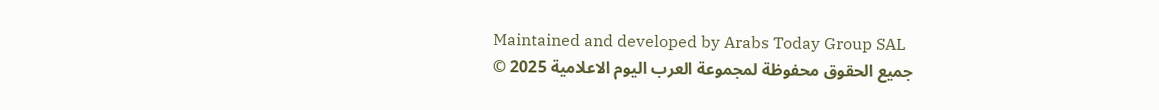Maintained and developed by Arabs Today Group SAL
جميع الحقوق محفوظة لمجموعة العرب اليوم الاعلامية 2025 ©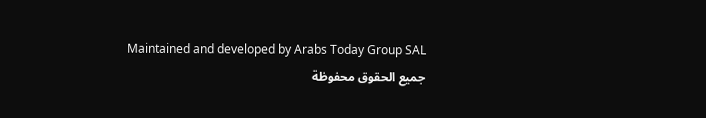Maintained and developed by Arabs Today Group SAL
جميع الحقوق محفوظة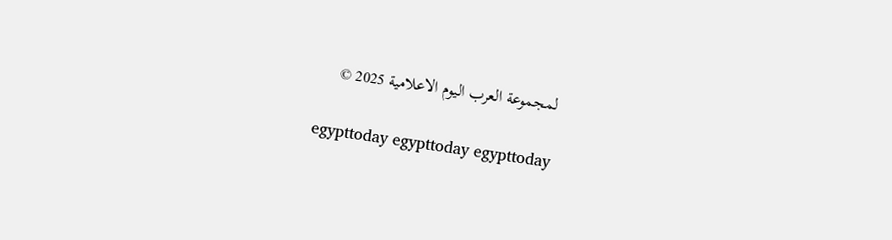لمجموعة العرب اليوم الاعلامية 2025 ©

egypttoday egypttoday egypttoday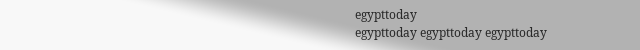egypttoday
egypttoday egypttoday egypttoday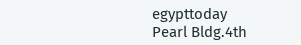egypttoday
Pearl Bldg.4th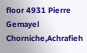floor 4931 Pierre Gemayel Chorniche,Achrafieh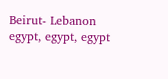Beirut- Lebanon
egypt, egypt, egypt